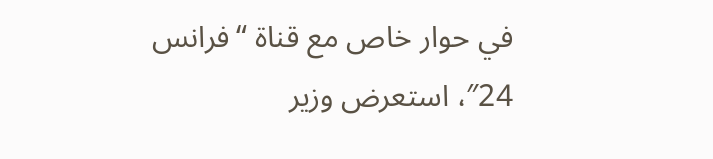في حوار خاص مع قناة “فرانس 24″، استعرض وزير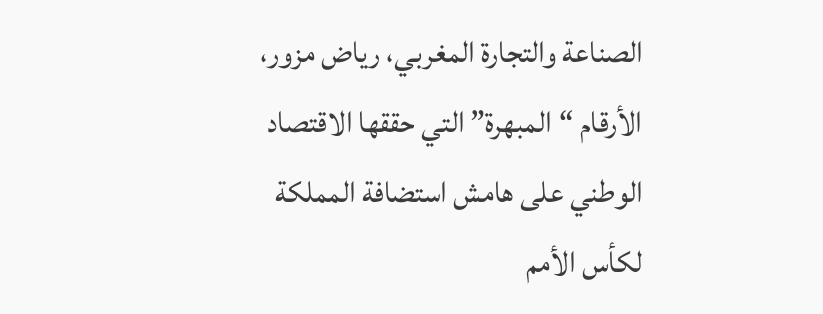الصناعة والتجارة المغربي، رياض مزور، الأرقام “المبهرة” التي حققها الاقتصاد الوطني على هامش استضافة المملكة لكأس الأمم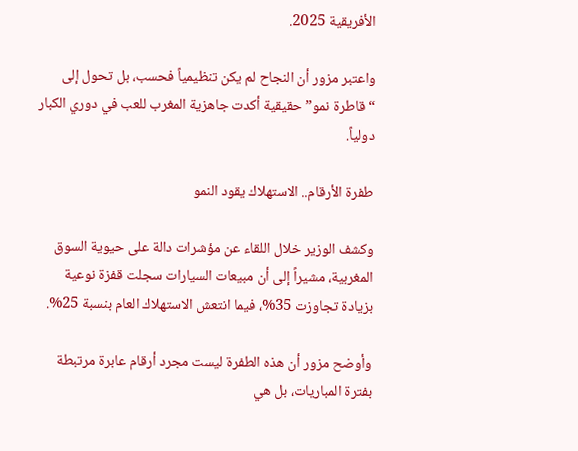الأفريقية 2025.

واعتبر مزور أن النجاح لم يكن تنظيمياً فحسب، بل تحول إلى “قاطرة نمو” حقيقية أكدت جاهزية المغرب للعب في دوري الكبار دولياً.

طفرة الأرقام.. الاستهلاك يقود النمو

وكشف الوزير خلال اللقاء عن مؤشرات دالة على حيوية السوق المغربية، مشيراً إلى أن مبيعات السيارات سجلت قفزة نوعية بزيادة تجاوزت 35%، فيما انتعش الاستهلاك العام بنسبة 25%.

وأوضح مزور أن هذه الطفرة ليست مجرد أرقام عابرة مرتبطة بفترة المباريات، بل هي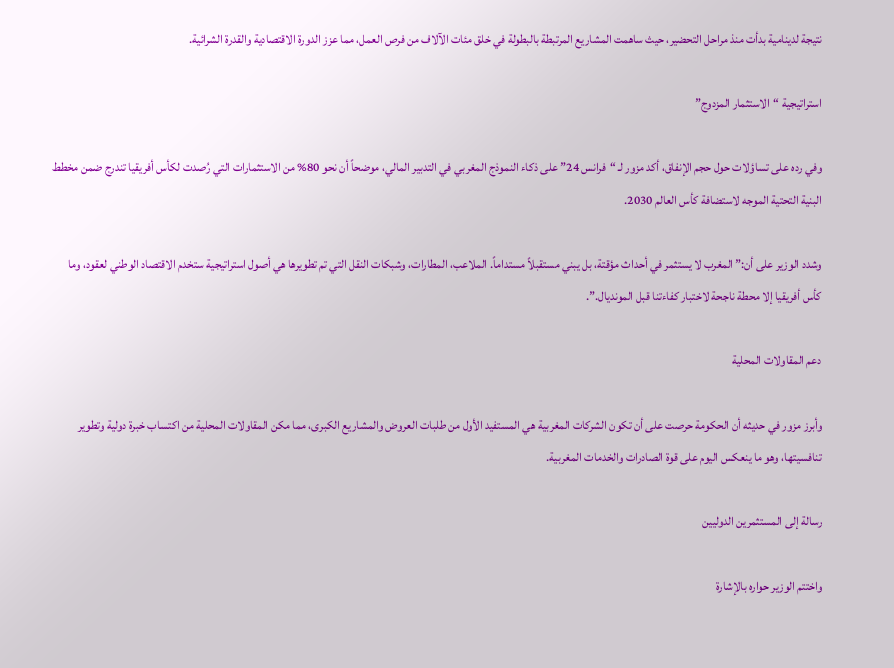نتيجة لدينامية بدأت منذ مراحل التحضير، حيث ساهمت المشاريع المرتبطة بالبطولة في خلق مئات الآلاف من فرص العمل، مما عزز الدورة الاقتصادية والقدرة الشرائية.

استراتيجية “الاستثمار المزدوج”

وفي رده على تساؤلات حول حجم الإنفاق، أكد مزور لـ “فرانس 24” على ذكاء النموذج المغربي في التدبير المالي، موضحاً أن نحو 80% من الاستثمارات التي رُصدت لكأس أفريقيا تندرج ضمن مخطط البنية التحتية الموجه لاستضافة كأس العالم 2030.

وشدد الوزير على أن:”المغرب لا يستثمر في أحداث مؤقتة، بل يبني مستقبلاً مستداماً. الملاعب، المطارات، وشبكات النقل التي تم تطويرها هي أصول استراتيجية ستخدم الاقتصاد الوطني لعقود، وما كأس أفريقيا إلا محطة ناجحة لاختبار كفاءتنا قبل المونديال.”.

دعم المقاولات المحلية

وأبرز مزور في حديثه أن الحكومة حرصت على أن تكون الشركات المغربية هي المستفيد الأول من طلبات العروض والمشاريع الكبرى، مما مكن المقاولات المحلية من اكتساب خبرة دولية وتطوير تنافسيتها، وهو ما ينعكس اليوم على قوة الصادرات والخدمات المغربية.

رسالة إلى المستثمرين الدوليين

واختتم الوزير حواره بالإشارة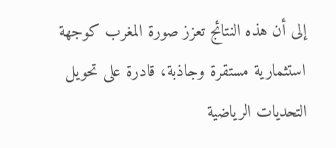إلى أن هذه النتائج تعزز صورة المغرب كوجهة استثمارية مستقرة وجاذبة، قادرة على تحويل التحديات الرياضية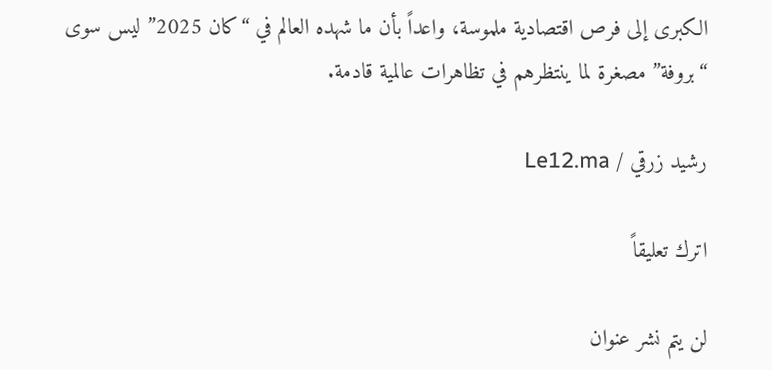الكبرى إلى فرص اقتصادية ملموسة، واعداً بأن ما شهده العالم في “كان 2025” ليس سوى “بروفة” مصغرة لما ينتظرهم في تظاهرات عالمية قادمة.

رشيد زرقي / Le12.ma

اترك تعليقاً

لن يتم نشر عنوان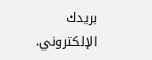بريدك الإلكتروني.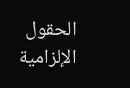الحقول الإلزامية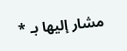مشار إليها بـ *